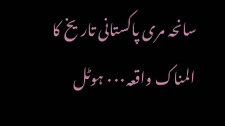سانحہ مری پاکستانی تاریخ کا المناک واقعہ۰۰۰ ہوٹل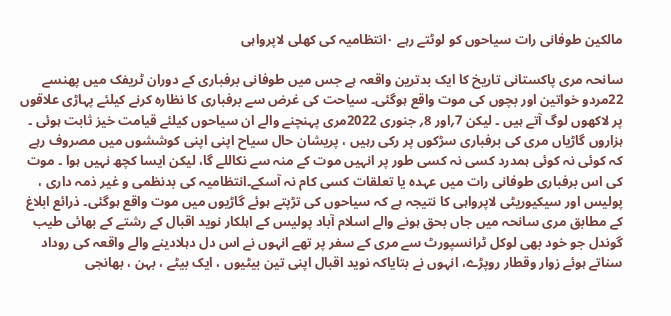مالکین طوفانی رات سیاحوں کو لوٹتے رہے ۰انتظامیہ کی کھلی لاپرواہی

سانحہ مری پاکستانی تاریخ کا ایک بدترین واقعہ ہے جس میں طوفانی برفباری کے دوران ٹریفک میں پھنسے 22مردو خواتین اور بچوں کی موت واقع ہوگئی۔ سیاحت کی غرض سے برفباری کا نظارہ کرنے کیلئے پہاڑی علاقوں پر لاکھوں لوگ آتے ہیں ۔ لیکن 7؍اور 8؍ جنوری 2022مری پہنچنے والے ان سیاحوں کیلئے قیامت خیز ثابت ہوئی ۔ ہزاروں گاڑیاں مری کی برفباری سڑکوں پر رکی رہیں ، پریشان حال سیاح اپنی اپنی کوششوں میں مصروف رہے کہ کوئی نہ کوئی ہمدرد کسی نہ کسی طور پر انہیں موت کے منہ سے نکاللے گا، لیکن ایسا کچھ نہیں ہوا ۔ موت کی اس برفباری طوفانی رات میں عہدہ یا تعلقات کسی کام نہ آسکے۔انتظامیہ کی بدنظمی و غیر ذمہ داری ، پولیس اور سیکیوریٹی لاپرواہی کا نتیجہ ہے کہ سیاحوں کی تڑپتے ہوئے گاڑیوں میں موت واقع ہوگئی۔ ذرائع ابلاغ کے مطابق مری سانحہ میں جاں بحق ہونے والے اسلام آباد پولیس کے اہلکار نوید اقبال کے رشتے کے بھائی طیب گوندل جو خود بھی لوکل ٹرانسپورٹ سے مری کے سفر پر تھے انہوں نے اس دل دہلادینے والے واقعہ کی روداد سناتے ہوئے زوار وقطار روپڑے، انہوں نے بتایاکہ نوید اقبال اپنی تین بیٹیوں ، ایک بیٹے ، بہن ، بھانجی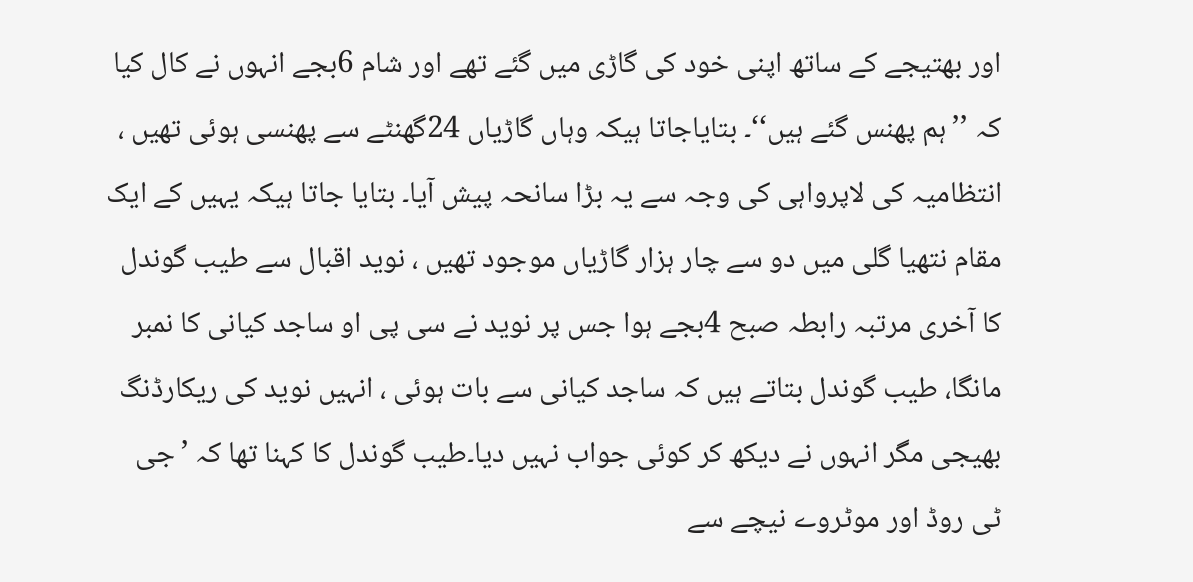اور بھتیجے کے ساتھ اپنی خود کی گاڑی میں گئے تھے اور شام 6بجے انہوں نے کال کیا کہ ’’ہم پھنس گئے ہیں‘‘۔ بتایاجاتا ہیکہ وہاں گاڑیاں 24گھنٹے سے پھنسی ہوئی تھیں ، انتظامیہ کی لاپرواہی کی وجہ سے یہ بڑا سانحہ پیش آیا۔ بتایا جاتا ہیکہ یہیں کے ایک مقام نتھیا گلی میں دو سے چار ہزار گاڑیاں موجود تھیں ، نوید اقبال سے طیب گوندل کا آخری مرتبہ رابطہ صبح 4بجے ہوا جس پر نوید نے سی پی او ساجد کیانی کا نمبر مانگا، طیب گوندل بتاتے ہیں کہ ساجد کیانی سے بات ہوئی ، انہیں نوید کی ریکارڈنگ بھیجی مگر انہوں نے دیکھ کر کوئی جواب نہیں دیا۔طیب گوندل کا کہنا تھا کہ ’جی ٹی روڈ اور موٹروے نیچے سے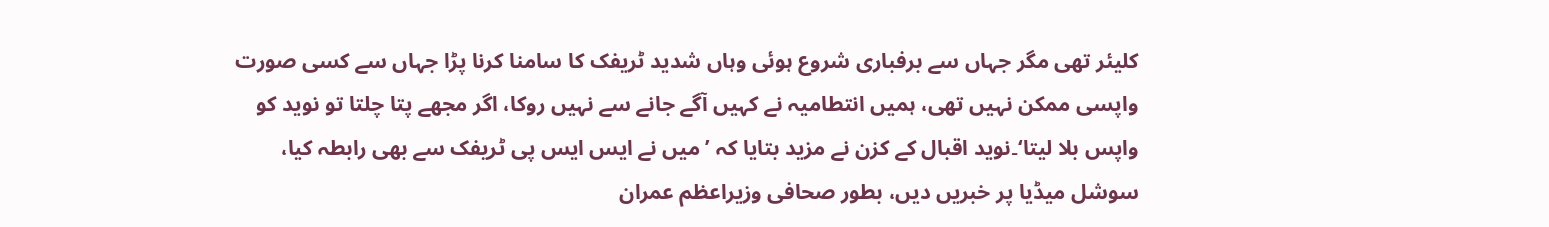کلیئر تھی مگر جہاں سے برفباری شروع ہوئی وہاں شدید ٹریفک کا سامنا کرنا پڑا جہاں سے کسی صورت واپسی ممکن نہیں تھی، ہمیں انتطامیہ نے کہیں آگے جانے سے نہیں روکا، اگر مجھے پتا چلتا تو نوید کو واپس بلا لیتا‘۔نوید اقبال کے کزن نے مزید بتایا کہ ’ میں نے ایس ایس پی ٹریفک سے بھی رابطہ کیا، سوشل میڈیا پر خبریں دیں، بطور صحافی وزیراعظم عمران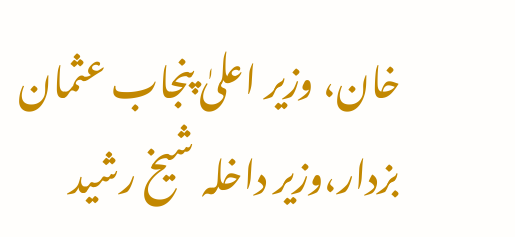خان، وزیر اعلیٰ پنجاب عثمان بزدار،وزیر داخلہ شیخ رشید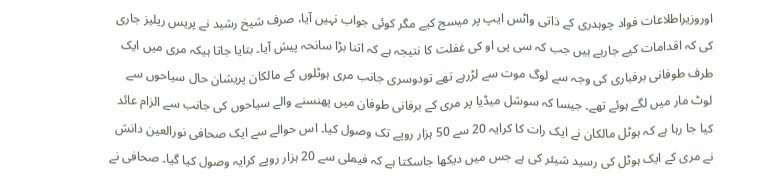اوروزیراطلاعات فواد چوہدری کے ذاتی واٹس ایپ پر میسج کیے مگر کوئی جواب نہیں آیا، صرف شیخ رشید نے پریس ریلیز جاری کی کہ اقدامات کیے جارہے ہیں جب کہ سی پی او کی غفلت کا نتیجہ ہے کہ اتنا بڑا سانحہ پیش آیا۔ بتایا جاتا ہیکہ مری میں ایک طرف طوفانی برفباری کی وجہ سے لوگ موت سے لڑرہے تھے تودوسری جانب مری ہوٹلوں کے مالکان پریشان حال سیاحوں سے لوٹ مار میں لگے ہوئے تھے۔ جیسا کہ سوشل میڈیا پر مری کے برفانی طوفان میں پھنسنے والے سیاحوں کی جانب سے الزام عائد کیا جا رہا ہے کہ ہوٹل مالکان نے ایک رات کا کرایہ 20 سے 50 ہزار روپے تک وصول کیا۔ اس حوالے سے ایک صحافی نورالعین دانش نے مری کے ایک ہوٹل کی رسید شیئر کی ہے جس میں دیکھا جاسکتا ہے کہ فیملی سے 20 ہزار روپے کرایہ وصول کیا گیا۔ صحافی نے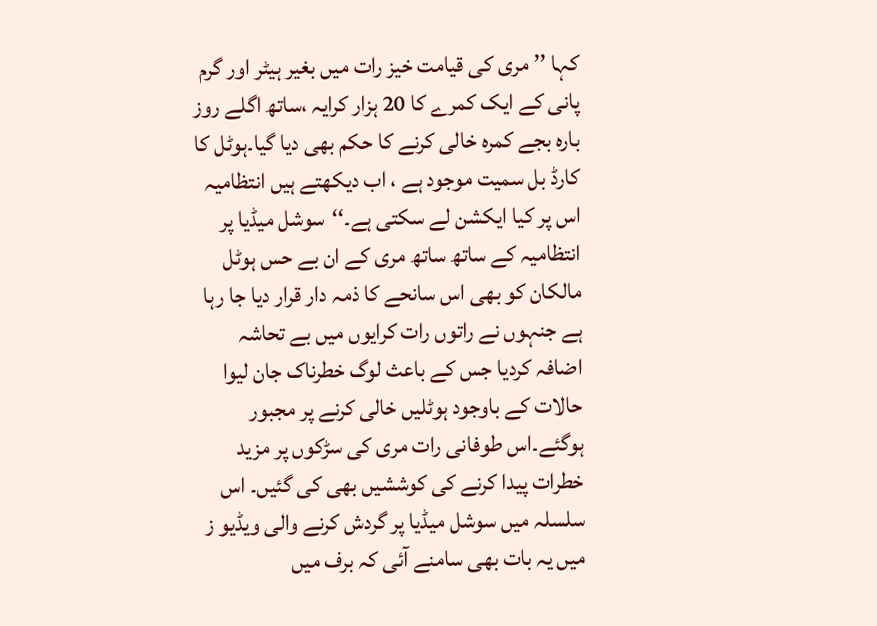کہا ’’ مری کی قیامت خیز رات میں بغیر ہیٹر اور گرم پانی کے ایک کمرے کا 20 ہزار کرایہ ،ساتھ اگلے روز بارہ بجے کمرہ خالی کرنے کا حکم بھی دیا گیا۔ہوٹل کا کارڈ بل سمیت موجود ہے ، اب دیکھتے ہیں انتظامیہ اس پر کیا ایکشن لے سکتی ہے۔‘‘سوشل میڈیا پر انتظامیہ کے ساتھ ساتھ مری کے ان بے حس ہوٹل مالکان کو بھی اس سانحے کا ذمہ دار قرار دیا جا رہا ہے جنہوں نے راتوں رات کرایوں میں بے تحاشہ اضافہ کردیا جس کے باعث لوگ خطرناک جان لیوا حالات کے باوجود ہوٹلیں خالی کرنے پر مجبور ہوگئے۔اس طوفانی رات مری کی سڑکوں پر مزید خطرات پیدا کرنے کی کوششیں بھی کی گئیں۔ اس سلسلہ میں سوشل میڈیا پر گردش کرنے والی ویڈیو ز میں یہ بات بھی سامنے آئی کہ برف میں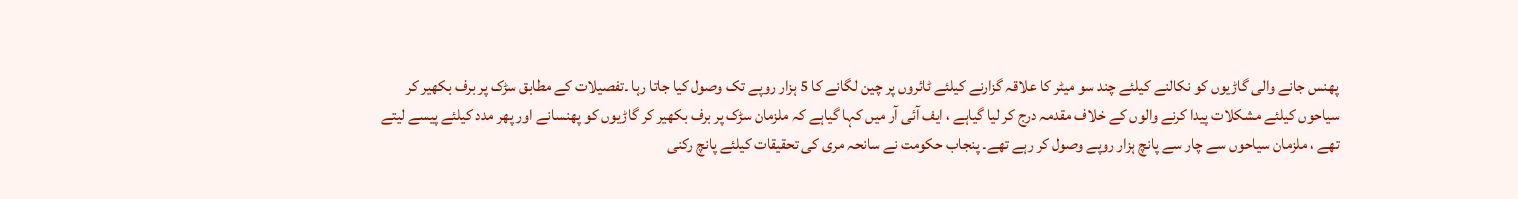پھنس جانے والی گاڑیوں کو نکالنے کیلئے چند سو میٹر کا علاقہ گزارنے کیلئے ٹائروں پر چین لگانے کا 5 ہزار روپے تک وصول کیا جاتا رہا ۔تفصیلات کے مطابق سڑک پر برف بکھیر کر سیاحوں کیلئے مشکلات پیدا کرنے والوں کے خلاف مقدمہ درج کر لیا گیاہے ، ایف آئی آر میں کہا گیاہے کہ ملزمان سڑک پر برف بکھیر کر گاڑیوں کو پھنسانے اور پھر مدد کیلئے پیسے لیتے تھے ، ملزمان سیاحوں سے چار سے پانچ ہزار روپے وصول کر رہے تھے۔ پنجاب حکومت نے سانحہ مری کی تحقیقات کیلئے پانچ رکنی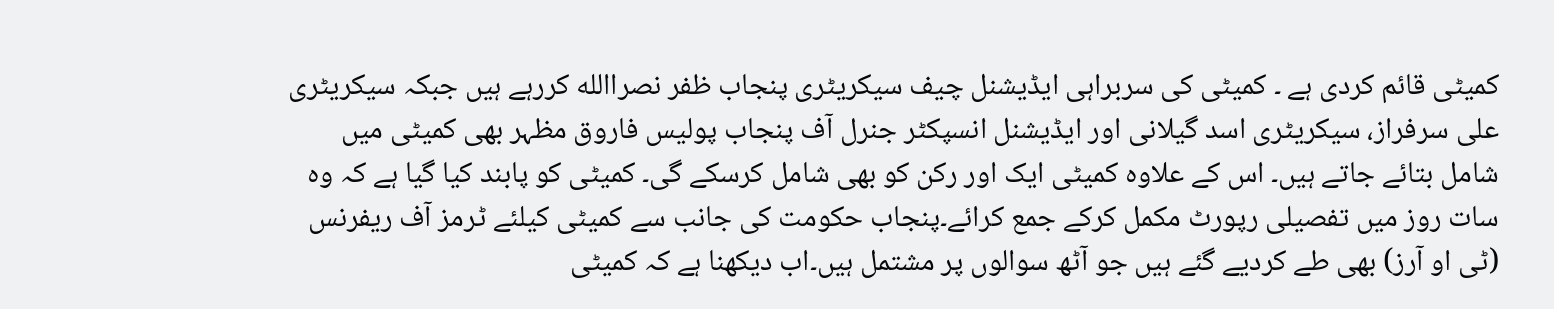کمیٹی قائم کردی ہے ۔ کمیٹی کی سربراہی ایڈیشنل چیف سیکریٹری پنجاب ظفر نصراالله کررہے ہیں جبکہ سیکریٹری علی سرفراز، سیکریٹری اسد گیلانی اور ایڈیشنل انسپکٹر جنرل آف پنجاب پولیس فاروق مظہر بھی کمیٹی میں شامل بتائے جاتے ہیں۔ اس کے علاوہ کمیٹی ایک اور رکن کو بھی شامل کرسکے گی۔ کمیٹی کو پابند کیا گیا ہے کہ وہ سات روز میں تفصیلی رپورٹ مکمل کرکے جمع کرائے۔پنجاب حکومت کی جانب سے کمیٹی کیلئے ٹرمز آف ریفرنس (ٹی او آرز) بھی طے کردیے گئے ہیں جو آٹھ سوالوں پر مشتمل ہیں۔اب دیکھنا ہے کہ کمیٹی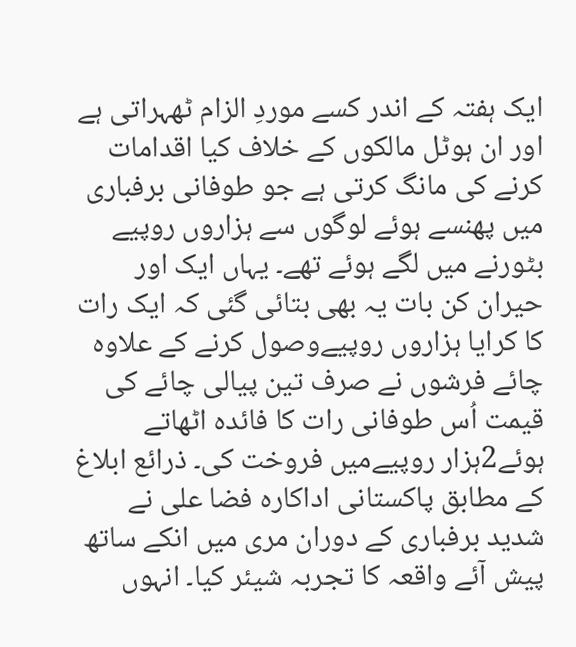ایک ہفتہ کے اندر کسے موردِ الزام ٹھہراتی ہے اور ان ہوٹل مالکوں کے خلاف کیا اقدامات کرنے کی مانگ کرتی ہے جو طوفانی برفباری میں پھنسے ہوئے لوگوں سے ہزاروں روپیے بٹورنے میں لگے ہوئے تھے۔ یہاں ایک اور حیران کن بات یہ بھی بتائی گئی کہ ایک رات کا کرایا ہزاروں روپیےوصول کرنے کے علاوہ چائے فرشوں نے صرف تین پیالی چائے کی قیمت اُس طوفانی رات کا فائدہ اٹھاتے ہوئے2ہزار روپیےمیں فروخت کی۔ ذرائع ابلاغ کے مطابق پاکستانی اداکارہ فضا علی نے شدید برفباری کے دوران مری میں انکے ساتھ پیش آئے واقعہ کا تجربہ شیئر کیا۔ انہوں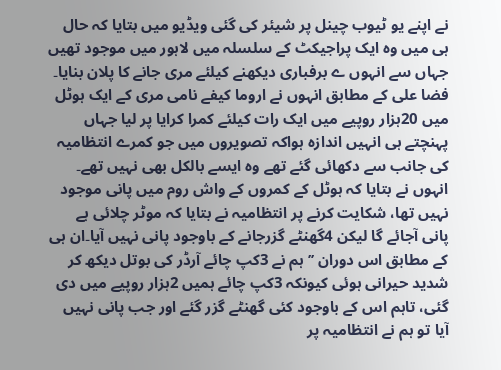نے اپنے یو ٹیوب چینل پر شیئر کی گئی ویڈیو میں بتایا کہ حال ہی میں وہ ایک پراجیکٹ کے سلسلہ میں لاہور میں موجود تھیں جہاں سے انہوں ے برفباری دیکھنے کیلئے مری جانے کا پلان بنایا۔ فضا علی کے مطابق انہوں نے اروما کیفے نامی مری کے ایک ہوٹل میں 20ہزار روپیے میں ایک رات کیلئے کمرا کرایا پر لیا جہاں پہنچتے ہی انہیں اندازہ ہواکہ تصویروں میں جو کمرے انتظامیہ کی جانب سے دکھائی گئے تھے وہ ایسے بالکل بھی نہیں تھے۔ انہوں نے بتایا کہ ہوٹل کے کمروں کے واش روم میں پانی موجود نہیں تھا، شکایت کرنے پر انتظامیہ نے بتایا کہ موٹر چلائی ہے پانی آجائے گا لیکن 4گھنٹے گزرجانے کے باوجود پانی نہیں آیا۔ان ہی کے مطابق اس دوران ’’ہم نے 3کپ چائے آرڈر کی بوتل دیکھ کر شدید حیرانی ہوئی کیونکہ 3کپ چائے ہمیں 2ہزار روپیے میں دی گئی، تاہم اس کے باوجود کئی گھنٹے گزر گئے اور جب پانی نہیں آیا تو ہم نے انتظامیہ پر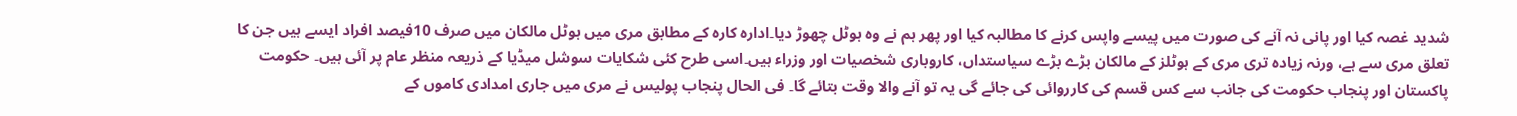شدید غصہ کیا اور پانی نہ آنے کی صورت میں پیسے واپس کرنے کا مطالبہ کیا اور پھر ہم نے وہ ہوٹل چھوڑ دیا۔ادارہ کارہ کے مطابق مری میں ہوٹل مالکان میں صرف 10فیصد افراد ایسے ہیں جن کا تعلق مری سے ہے، ورنہ زیادہ تری مری کے ہوٹلز کے مالکان بڑے بڑے سیاستداں، کاروباری شخصیات اور وزراء ہیں۔اسی طرح کئی شکایات سوشل میڈیا کے ذریعہ منظر عام پر آئی ہیں۔ حکومت پاکستان اور پنجاب حکومت کی جانب سے کس قسم کی کارروائی کی جائے گی یہ تو آنے والا وقت بتائے گا۔ فی الحال پنجاب پولیس نے مری میں جاری امدادی کاموں کے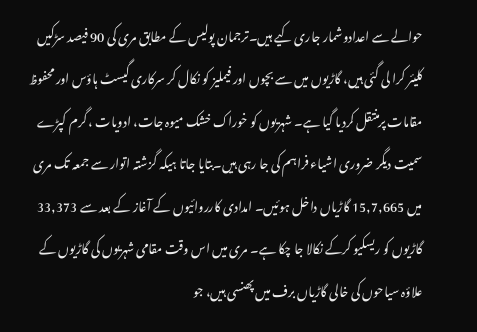حوالے سے اعدادوشمار جاری کیے ہیں۔ترجمان پولیس کے مطابق مری کی 90 فیصد سڑکیں کلیئر کرا لی گئی ہیں، گاڑیوں میں سے بچوں اور فیملیز کو نکال کر سرکاری گیسٹ ہاؤس اور محفوظ مقامات پرمنتقل کردیا گیا ہے۔ شہریوں کو خوراک خشک میوہ جات، ادویات ، گرم کپڑے سمیت دیگر ضروری اشیاء فراہم کی جا رہی ہیں۔بتایا جاتا ہیکہ گزشتہ اتوار سے جمعہ تک مری میں 15,7,665 گاڑیاں داخل ہوئیں۔ امدادی کارروائیوں کے آغاز کے بعد سے 33,373 گاڑیوں کو ریسکیو کرکے نکالا جا چکا ہے۔ مری میں اس وقت مقامی شہریوں کی گاڑیوں کے علاؤہ سیاحوں کی خالی گاڑیاں برف میں پھنسی ہیں، جو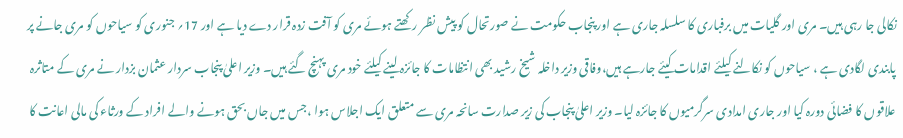نکالی جا رہی ہیں۔ مری اور گلیات میں برفباری کا سلسلہ جاری ہے اور پنجاب حکومت نے صورتحال کو پیش نظر رکھتے ہوئے مری کو آفت زدہ قرار دے دیا ہے اور 17؍ جنوری کو سیاحوں کو مری جانے پر پابندی لگادی ہے ، سیاحوں کو نکالنے کیلئے اقدامات کیئے جارہے ہیں،وفاقی وزیر داخلہ شیخ رشید بھی انتظامات کا جائزہ لینے کیلئے خود مری پہنچ گئے ہیں۔ وزیر اعلیٰ پنجاب سردار عثمان بزدار نے مری کے متاثرہ علاقوں کا فضائی دورہ کیا اور جاری امدادی سرگرمیوں کا جائزہ لیا۔ وزیر اعلیٰ پنجاب کی زیر صدارت سانحہ مری سے متعلق ایک اجلاس ہوا ،جس میں جاں بحق ہونے والے افراد کے ورثاء کی مالی اعانت کا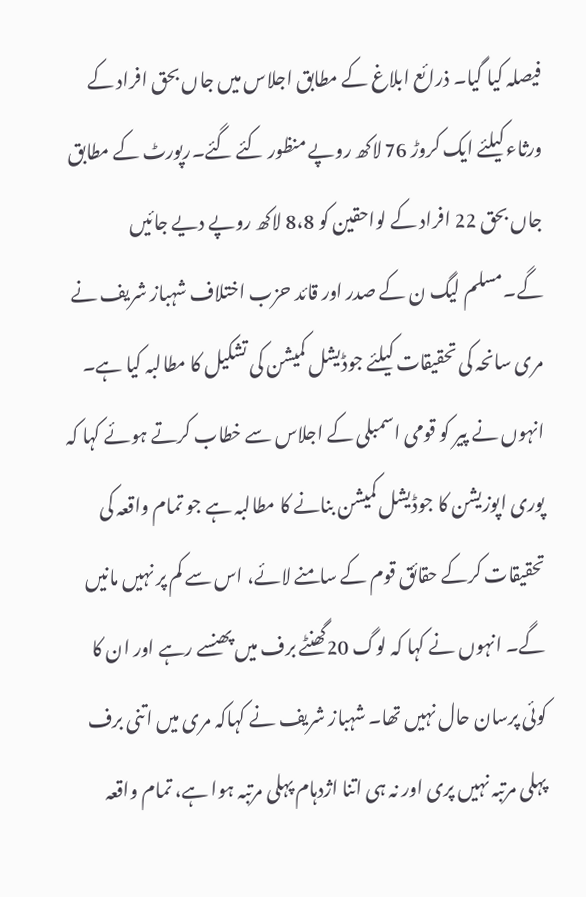فیصلہ کیا گیا۔ ذرائع ابلاغ کے مطابق اجلاس میں جاں بحق افراد کے ورثاء کیلئے ایک کروڑ 76 لاکھ روپے منظور کئے گئے۔رپورٹ کے مطابق جاں بحق 22 افراد کے لواحقین کو 8،8 لاکھ روپے دیے جائیں گے۔مسلم لیگ ن کے صدر اور قائد حزب اختلاف شہباز شریف نے مری سانحہ کی تحقیقات کیلئے جوڈیشل کمیشن کی تشکیل کا مطالبہ کیا ہے۔ انہوں نے پیر کو قومی اسمبلی کے اجلاس سے خطاب کرتے ہوئے کہا کہ پوری اپوزیشن کا جوڈیشل کمیشن بنانے کا مطالبہ ہے جو تمام واقعہ کی تحقیقات کرکے حقائق قوم کے سامنے لائے، اس سے کم پر نہیں مانیں گے۔ انہوں نے کہا کہ لوگ 20گھنٹے برف میں پھنسے رہے اور ان کا کوئی پرسان حال نہیں تھا۔ شہباز شریف نے کہاکہ مری میں اتنی برف پہلی مرتبہ نہیں پری اور نہ ہی اتنا اژدہام پہلی مرتبہ ہوا ہے، تمام واقعہ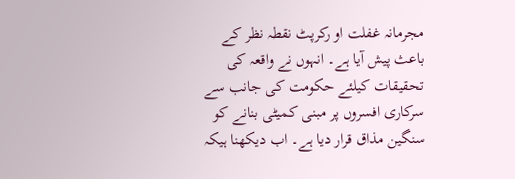مجرمانہ غفلت او رکرپٹ نقطہ نظر کے باعث پیش آیا ہے۔ انہوں نے واقعہ کی تحقیقات کیلئے حکومت کی جانب سے سرکاری افسروں پر مبنی کمیٹی بنانے کو سنگین مذاق قرار دیا ہے۔ اب دیکھنا ہیکہ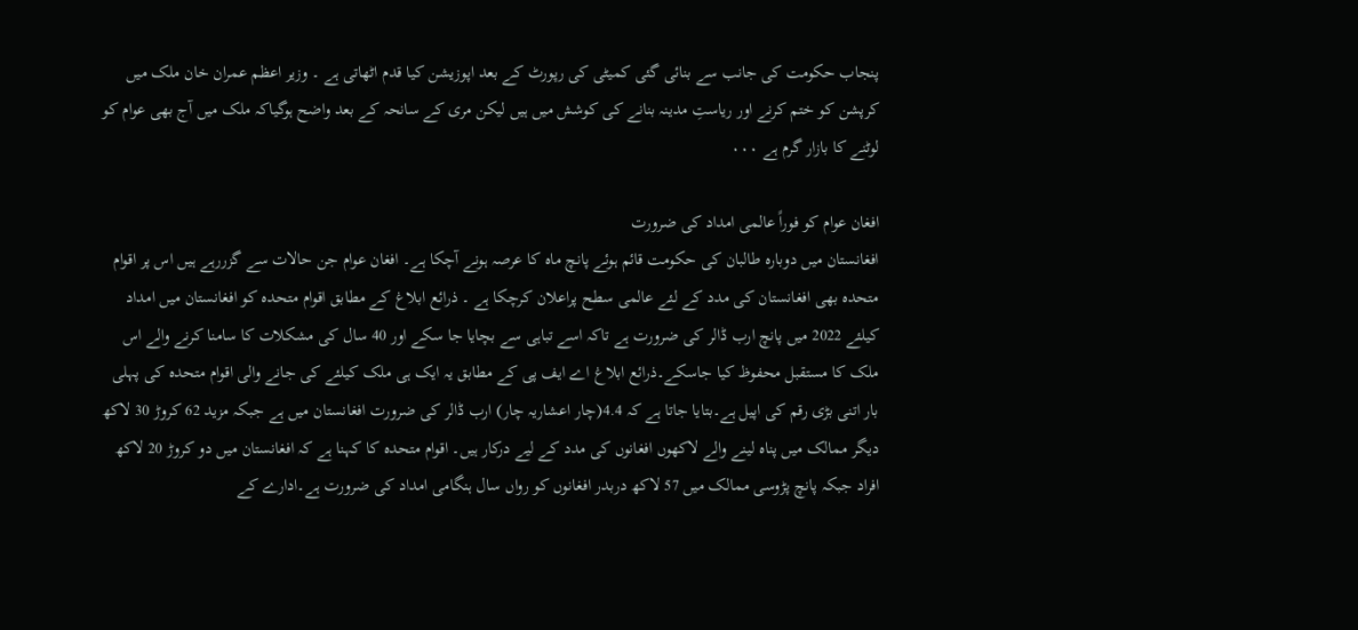پنجاب حکومت کی جانب سے بنائی گئی کمیٹی کی رپورٹ کے بعد اپوزیشن کیا قدم اٹھاتی ہے ۔ وزیر اعظم عمران خان ملک میں کرپشن کو ختم کرنے اور ریاستِ مدینہ بنانے کی کوشش میں ہیں لیکن مری کے سانحہ کے بعد واضح ہوگیاکہ ملک میں آج بھی عوام کو لوٹنے کا بازار گرم ہے ۰۰۰

افغان عوام کو فوراً عالمی امداد کی ضرورت
افغانستان میں دوبارہ طالبان کی حکومت قائم ہوئے پانچ ماہ کا عرصہ ہونے آچکا ہے۔ افغان عوام جن حالات سے گزررہے ہیں اس پر اقوام متحدہ بھی افغانستان کی مدد کے لئے عالمی سطح پراعلان کرچکا ہے ۔ ذرائع ابلاغ کے مطابق اقوام متحدہ کو افغانستان میں امداد کیلئے 2022 میں پانچ ارب ڈالر کی ضرورت ہے تاکہ اسے تباہی سے بچایا جا سکے اور 40 سال کی مشکلات کا سامنا کرنے والے اس ملک کا مستقبل محفوظ کیا جاسکے۔ذرائع ابلاغ اے ایف پی کے مطابق یہ ایک ہی ملک کیلئے کی جانے والی اقوام متحدہ کی پہلی بار اتنی بڑی رقم کی اپیل ہے۔بتایا جاتا ہے کہ 4.4(چار اعشاریہ چار) ارب ڈالر کی ضرورت افغانستان میں ہے جبکہ مزید 62 کروڑ 30 لاکھ دیگر ممالک میں پناہ لینے والے لاکھوں افغانوں کی مدد کے لیے درکار ہیں۔ اقوام متحدہ کا کہنا ہے کہ افغانستان میں دو کروڑ 20 لاکھ افراد جبکہ پانچ پڑوسی ممالک میں 57 لاکھ دربدر افغانوں کو رواں سال ہنگامی امداد کی ضرورت ہے۔ادارے کے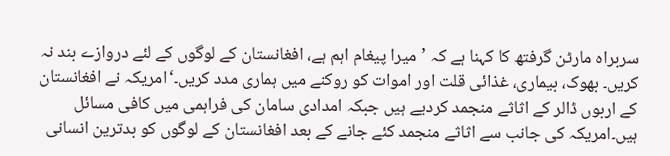سربراہ مارٹن گرفتھ کا کہنا ہے کہ ’میرا پیغام اہم ہے، افغانستان کے لوگوں کے لئے دروازے بند نہ کریں۔ بھوک، بیماری، غذائی قلت اور اموات کو روکنے میں ہماری مدد کریں۔‘امریکہ نے افغانستان کے اربوں ڈالر کے اثاثے منجمد کردیے ہیں جبکہ امدادی سامان کی فراہمی میں کافی مسائل ہیں۔امریکہ کی جانب سے اثاثے منجمد کئے جانے کے بعد افغانستان کے لوگوں کو بدترین انسانی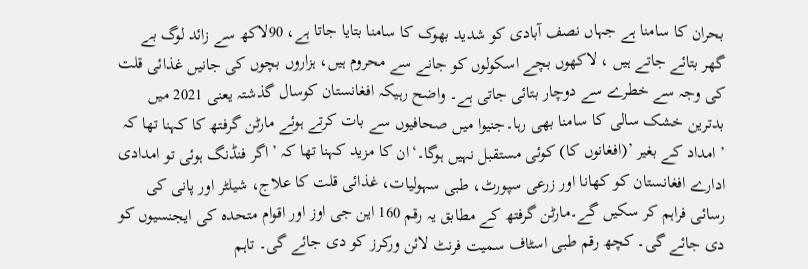بحران کا سامنا ہے جہاں نصف آبادی کو شدید بھوک کا سامنا بتایا جاتا ہے، 90لاکھ سے زائد لوگ بے گھر بتائے جاتے ہیں ، لاکھوں بچے اسکولوں کو جانے سے محروم ہیں، ہزاروں بچوں کی جانیں غذائی قلت کی وجہ سے خطرے سے دوچار بتائی جاتی ہے۔ واضح رہیکہ افغانستان کوسال گذشتہ یعنی 2021 میں بدترین خشک سالی کا سامنا بھی رہا۔جنیوا میں صحافیوں سے بات کرتے ہوئے مارٹن گرفتھ کا کہنا تھا کہ ’امداد کے بغیر ’(افغانوں کا) کوئی مستقبل نہیں ہوگا۔‘ان کا مزید کہنا تھا کہ ’اگر فنڈنگ ہوئی تو امدادی ادارے افغانستان کو کھانا اور زرعی سپورٹ، طبی سہولیات، غذائی قلت کا علاج، شیلٹر اور پانی کی رسائی فراہم کر سکیں گے۔مارٹن گرفتھ کے مطابق یہ رقم 160 این جی اوز اور اقوام متحدہ کی ایجنسیوں کو دی جائے گی۔ کچھ رقم طبی اسٹاف سمیت فرنٹ لائن ورکرز کو دی جائے گی۔ تاہم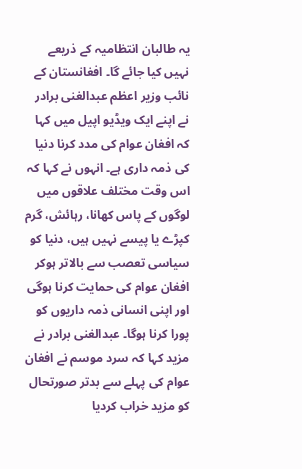یہ طالبان انتظامیہ کے ذریعے نہیں کیا جائے گا۔ افغانستان کے نائب وزیر اعظم عبدالغنی برادر نے اپنے ایک ویڈیو اپیل میں کہا کہ افغان عوام کی مدد کرنا دنیا کی ذمہ داری ہے۔ انہوں نے کہا کہ اس وقت مختلف علاقوں میں لوگوں کے پاس کھانا، رہائش، گرم کپڑے یا پیسے نہیں ہیں، دنیا کو سیاسی تعصب سے بالاتر ہوکر افغان عوام کی حمایت کرنا ہوگی اور اپنی انسانی ذمہ داریوں کو پورا کرنا ہوگا۔ عبدالغنی برادر نے مزید کہا کہ سرد موسم نے افغان عوام کی پہلے سے بدتر صورتحال کو مزید خراب کردیا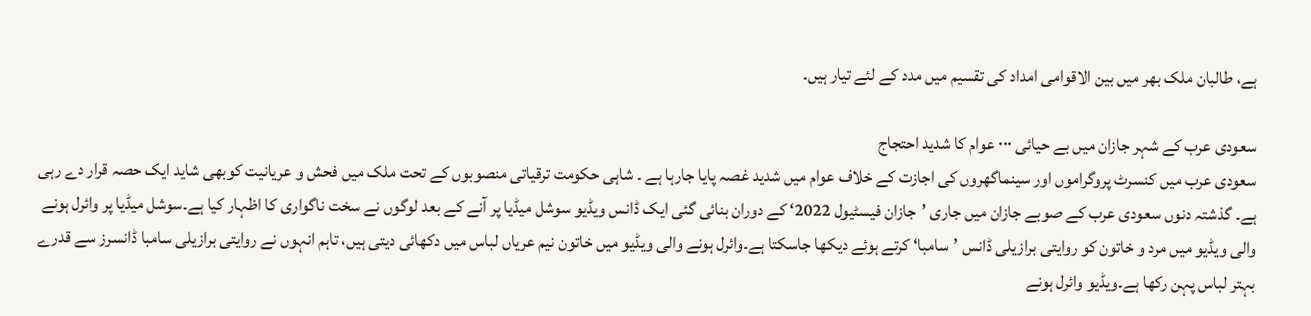ہے، طالبان ملک بھر میں بین الاقوامی امداد کی تقسیم میں مدد کے لئے تیار ہیں۔

سعودی عرب کے شہر جازان میں بے حیائی ۰۰۰ عوام کا شدید احتجاج
سعودی عرب میں کنسرٹ پروگراموں اور سینماگھروں کی اجازت کے خلاف عوام میں شدید غصہ پایا جارہا ہے ۔ شاہی حکومت ترقیاتی منصوبوں کے تحت ملک میں فحش و عریانیت کوبھی شاید ایک حصہ قرار دے رہی ہے۔ گذشتہ دنوں سعودی عرب کے صوبے جازان میں جاری ’جازان فیسٹیول 2022‘ کے دوران بنائی گئی ایک ڈانس ویڈیو سوشل میڈیا پر آنے کے بعد لوگوں نے سخت ناگواری کا اظہار کیا ہے۔سوشل میڈیا پر وائرل ہونے والی ویڈیو میں مرد و خاتون کو روایتی برازیلی ڈانس ’سامبا‘ کرتے ہوئے دیکھا جاسکتا ہے۔وائرل ہونے والی ویڈیو میں خاتون نیم عریاں لباس میں دکھائی دیتی ہیں، تاہم انہوں نے روایتی برازیلی سامبا ڈانسرز سے قدرے بہتر لباس پہن رکھا ہے۔ویڈیو وائرل ہونے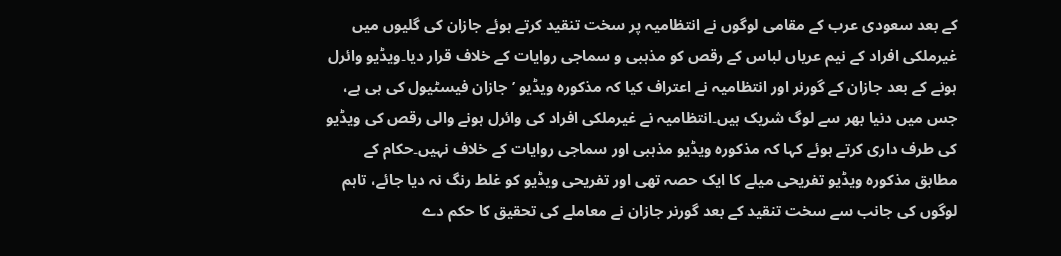کے بعد سعودی عرب کے مقامی لوگوں نے انتظامیہ پر سخت تنقید کرتے ہوئے جازان کی گلیوں میں غیرملکی افراد کے نیم عریاں لباس کے رقص کو مذہبی و سماجی روایات کے خلاف قرار دیا۔ویڈیو وائرل ہونے کے بعد جازان کے گورنر اور انتظامیہ نے اعتراف کیا کہ مذکورہ ویڈیو ’جازان فیسٹیول کی ہی ہے، جس میں دنیا بھر سے لوگ شریک ہیں۔انتظامیہ نے غیرملکی افراد کی وائرل ہونے والی رقص کی ویڈیو کی طرف داری کرتے ہوئے کہا کہ مذکورہ ویڈیو مذہبی اور سماجی روایات کے خلاف نہیں۔حکام کے مطابق مذکورہ ویڈیو تفریحی میلے کا ایک حصہ تھی اور تفریحی ویڈیو کو غلط رنگ نہ دیا جائے، تاہم لوگوں کی جانب سے سخت تنقید کے بعد گورنر جازان نے معاملے کی تحقیق کا حکم دے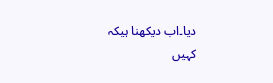دیا۔اب دیکھنا ہیکہ کہیں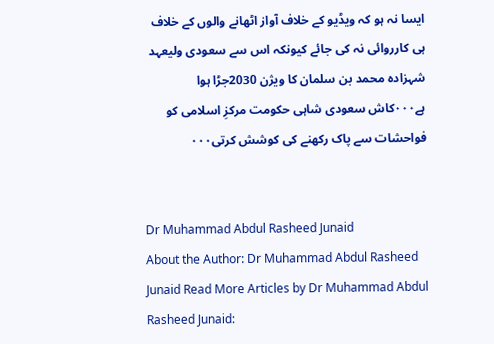ایسا نہ ہو کہ ویڈیو کے خلاف آواز اٹھانے والوں کے خلاف ہی کارروائی نہ کی جائے کیونکہ اس سے سعودی ولیعہد شہزادہ محمد بن سلمان کا ویژن 2030جڑا ہوا ہے۰۰۰کاش سعودی شاہی حکومت مرکزِ اسلامی کو فواحشات سے پاک رکھنے کی کوشش کرتی۰۰۰


Dr Muhammad Abdul Rasheed Junaid
About the Author: Dr Muhammad Abdul Rasheed Junaid Read More Articles by Dr Muhammad Abdul Rasheed Junaid: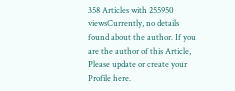358 Articles with 255950 viewsCurrently, no details found about the author. If you are the author of this Article, Please update or create your Profile here.